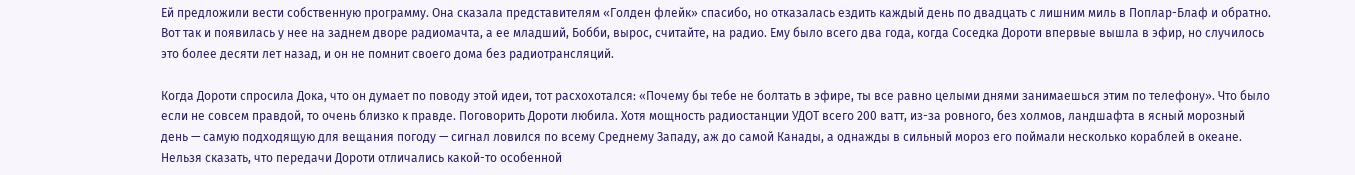Ей предложили вести собственную программу. Она сказала представителям «Голден флейк» спасибо, но отказалась ездить каждый день по двадцать с лишним миль в Поплар-Блаф и обратно. Вот так и появилась у нее на заднем дворе радиомачта, а ее младший, Бобби, вырос, считайте, на радио. Ему было всего два года, когда Соседка Дороти впервые вышла в эфир, но случилось это более десяти лет назад, и он не помнит своего дома без радиотрансляций.

Когда Дороти спросила Дока, что он думает по поводу этой идеи, тот расхохотался: «Почему бы тебе не болтать в эфире, ты все равно целыми днями занимаешься этим по телефону». Что было если не совсем правдой, то очень близко к правде. Поговорить Дороти любила. Хотя мощность радиостанции УДОТ всего 200 ватт, из-за ровного, без холмов, ландшафта в ясный морозный день — самую подходящую для вещания погоду — сигнал ловился по всему Среднему Западу, аж до самой Канады, а однажды в сильный мороз его поймали несколько кораблей в океане. Нельзя сказать, что передачи Дороти отличались какой-то особенной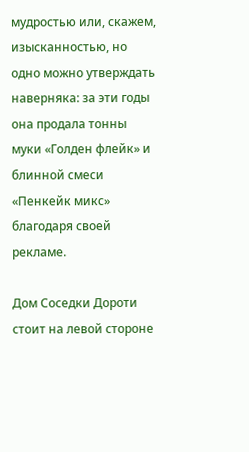мудростью или, скажем, изысканностью, но одно можно утверждать наверняка: за эти годы она продала тонны муки «Голден флейк» и блинной смеси «Пенкейк микс» благодаря своей рекламе.

Дом Соседки Дороти стоит на левой стороне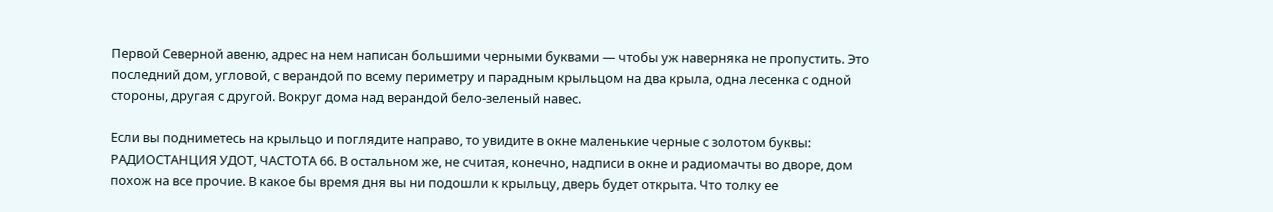Первой Северной авеню, адрес на нем написан большими черными буквами — чтобы уж наверняка не пропустить. Это последний дом, угловой, с верандой по всему периметру и парадным крыльцом на два крыла, одна лесенка с одной стороны, другая с другой. Вокруг дома над верандой бело-зеленый навес.

Если вы подниметесь на крыльцо и поглядите направо, то увидите в окне маленькие черные с золотом буквы: РАДИОСТАНЦИЯ УДОТ, ЧАСТОТА 66. В остальном же, не считая, конечно, надписи в окне и радиомачты во дворе, дом похож на все прочие. В какое бы время дня вы ни подошли к крыльцу, дверь будет открыта. Что толку ее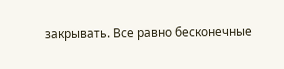закрывать. Все равно бесконечные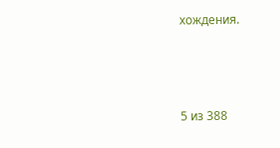хождения.



5 из 388